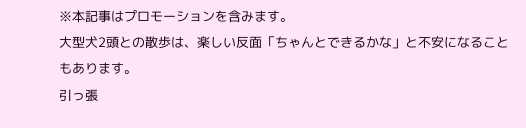※本記事はプロモーションを含みます。
大型犬2頭との散歩は、楽しい反面「ちゃんとできるかな」と不安になることもあります。
引っ張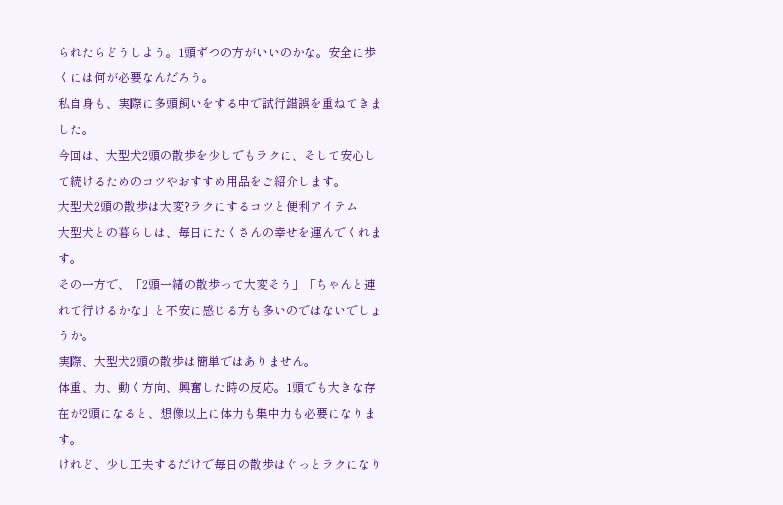られたらどうしよう。1頭ずつの方がいいのかな。安全に歩くには何が必要なんだろう。
私自身も、実際に多頭飼いをする中で試行錯誤を重ねてきました。
今回は、大型犬2頭の散歩を少しでもラクに、そして安心して続けるためのコツやおすすめ用品をご紹介します。
大型犬2頭の散歩は大変?ラクにするコツと便利アイテム
大型犬との暮らしは、毎日にたくさんの幸せを運んでくれます。
その一方で、「2頭一緒の散歩って大変そう」「ちゃんと連れて行けるかな」と不安に感じる方も多いのではないでしょうか。
実際、大型犬2頭の散歩は簡単ではありません。
体重、力、動く方向、興奮した時の反応。1頭でも大きな存在が2頭になると、想像以上に体力も集中力も必要になります。
けれど、少し工夫するだけで毎日の散歩はぐっとラクになり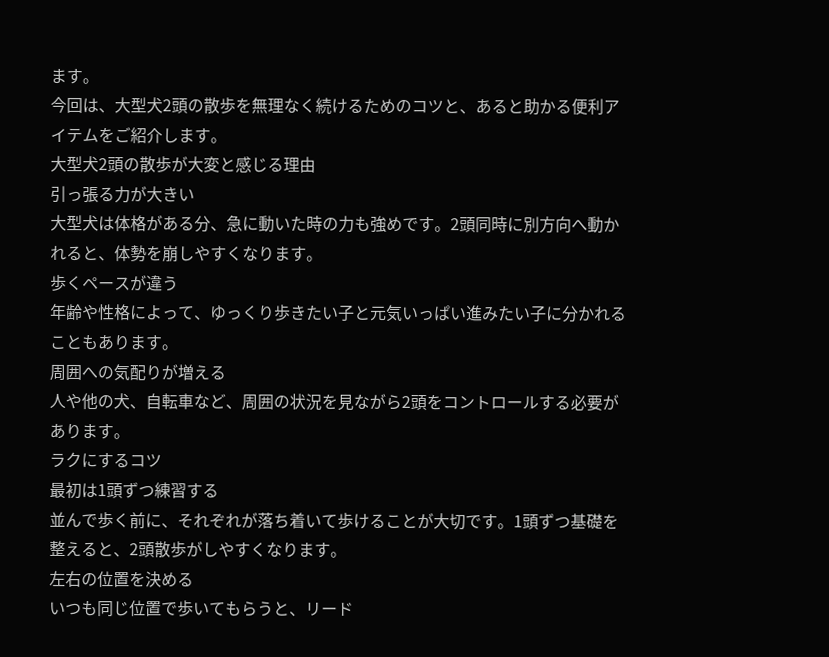ます。
今回は、大型犬2頭の散歩を無理なく続けるためのコツと、あると助かる便利アイテムをご紹介します。
大型犬2頭の散歩が大変と感じる理由
引っ張る力が大きい
大型犬は体格がある分、急に動いた時の力も強めです。2頭同時に別方向へ動かれると、体勢を崩しやすくなります。
歩くペースが違う
年齢や性格によって、ゆっくり歩きたい子と元気いっぱい進みたい子に分かれることもあります。
周囲への気配りが増える
人や他の犬、自転車など、周囲の状況を見ながら2頭をコントロールする必要があります。
ラクにするコツ
最初は1頭ずつ練習する
並んで歩く前に、それぞれが落ち着いて歩けることが大切です。1頭ずつ基礎を整えると、2頭散歩がしやすくなります。
左右の位置を決める
いつも同じ位置で歩いてもらうと、リード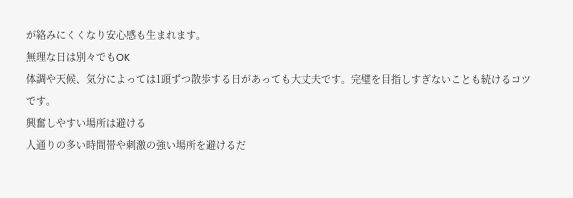が絡みにくくなり安心感も生まれます。
無理な日は別々でもOK
体調や天候、気分によっては1頭ずつ散歩する日があっても大丈夫です。完璧を目指しすぎないことも続けるコツです。
興奮しやすい場所は避ける
人通りの多い時間帯や刺激の強い場所を避けるだ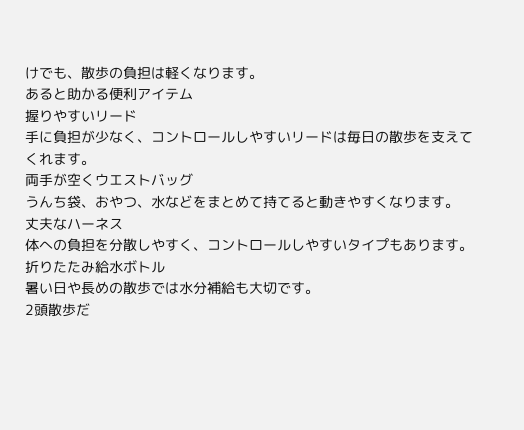けでも、散歩の負担は軽くなります。
あると助かる便利アイテム
握りやすいリード
手に負担が少なく、コントロールしやすいリードは毎日の散歩を支えてくれます。
両手が空くウエストバッグ
うんち袋、おやつ、水などをまとめて持てると動きやすくなります。
丈夫なハーネス
体への負担を分散しやすく、コントロールしやすいタイプもあります。
折りたたみ給水ボトル
暑い日や長めの散歩では水分補給も大切です。
2頭散歩だ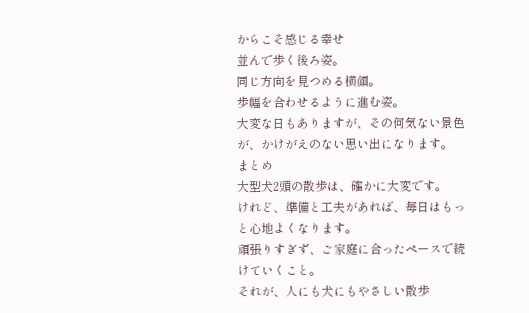からこそ感じる幸せ
並んで歩く後ろ姿。
同じ方向を見つめる横顔。
歩幅を合わせるように進む姿。
大変な日もありますが、その何気ない景色が、かけがえのない思い出になります。
まとめ
大型犬2頭の散歩は、確かに大変です。
けれど、準備と工夫があれば、毎日はもっと心地よくなります。
頑張りすぎず、ご家庭に合ったペースで続けていくこと。
それが、人にも犬にもやさしい散歩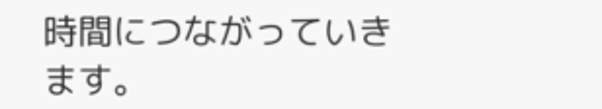時間につながっていきます。